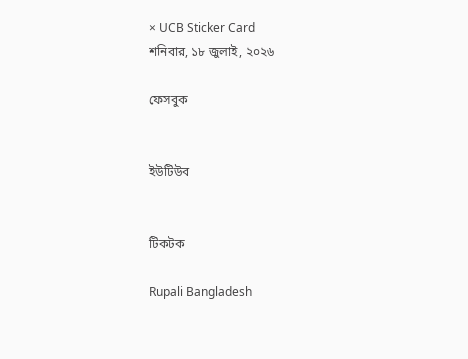× UCB Sticker Card
শনিবার, ১৮ জুলাই, ২০২৬

ফেসবুক


ইউটিউব


টিকটক

Rupali Bangladesh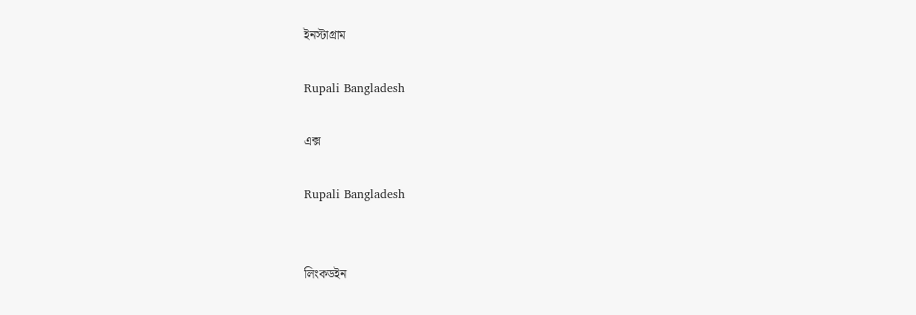ইনস্টাগ্রাম

Rupali Bangladesh

এক্স

Rupali Bangladesh


লিংকডইন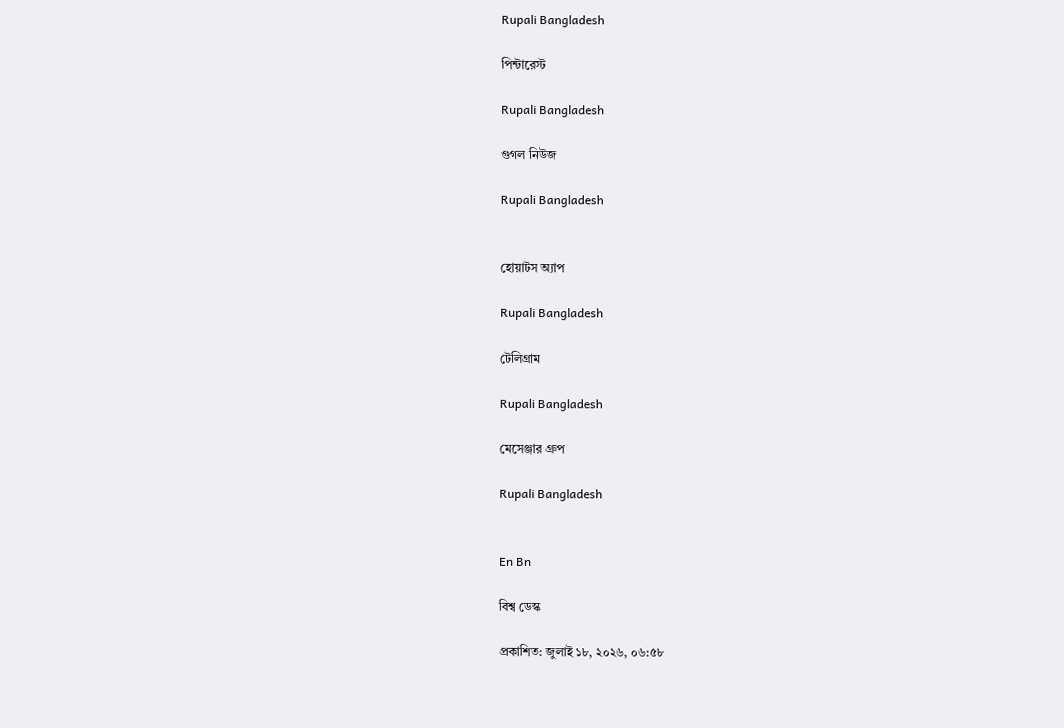Rupali Bangladesh

পিন্টারেস্ট

Rupali Bangladesh

গুগল নিউজ

Rupali Bangladesh


হোয়াটস অ্যাপ

Rupali Bangladesh

টেলিগ্রাম

Rupali Bangladesh

মেসেঞ্জার গ্রুপ

Rupali Bangladesh


En Bn

বিশ্ব ডেস্ক

প্রকাশিত: জুলাই ১৮, ২০২৬, ০৬:৫৮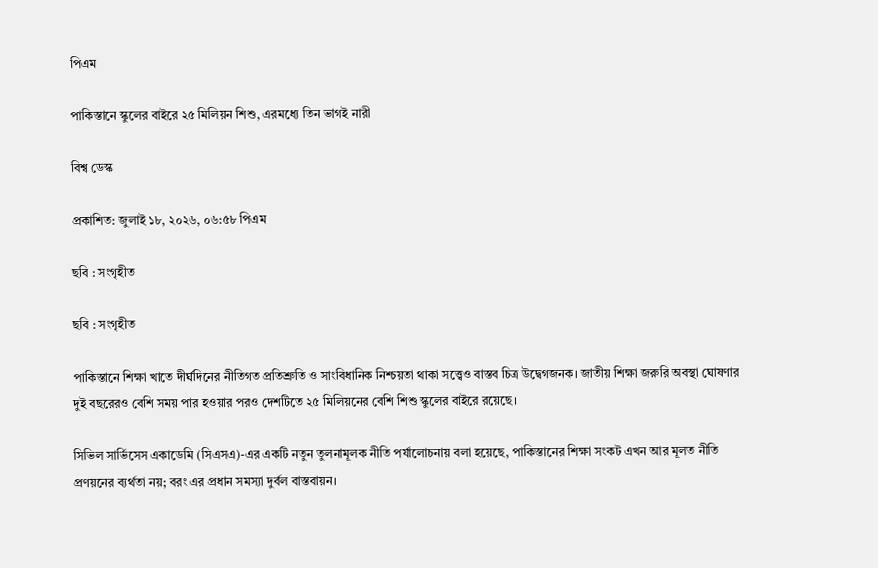পিএম

পাকিস্তানে স্কুলের বাইরে ২৫ মিলিয়ন শিশু, এরমধ্যে তিন ভাগই নারী

বিশ্ব ডেস্ক

প্রকাশিত: জুলাই ১৮, ২০২৬, ০৬:৫৮ পিএম

ছবি : সংগৃহীত

ছবি : সংগৃহীত

পাকিস্তানে শিক্ষা খাতে দীর্ঘদিনের নীতিগত প্রতিশ্রুতি ও সাংবিধানিক নিশ্চয়তা থাকা সত্ত্বেও বাস্তব চিত্র উদ্বেগজনক। জাতীয় শিক্ষা জরুরি অবস্থা ঘোষণার দুই বছরেরও বেশি সময় পার হওয়ার পরও দেশটিতে ২৫ মিলিয়নের বেশি শিশু স্কুলের বাইরে রয়েছে।

সিভিল সার্ভিসেস একাডেমি (সিএসএ)-এর একটি নতুন তুলনামূলক নীতি পর্যালোচনায় বলা হয়েছে, পাকিস্তানের শিক্ষা সংকট এখন আর মূলত নীতি প্রণয়নের ব্যর্থতা নয়; বরং এর প্রধান সমস্যা দুর্বল বাস্তবায়ন।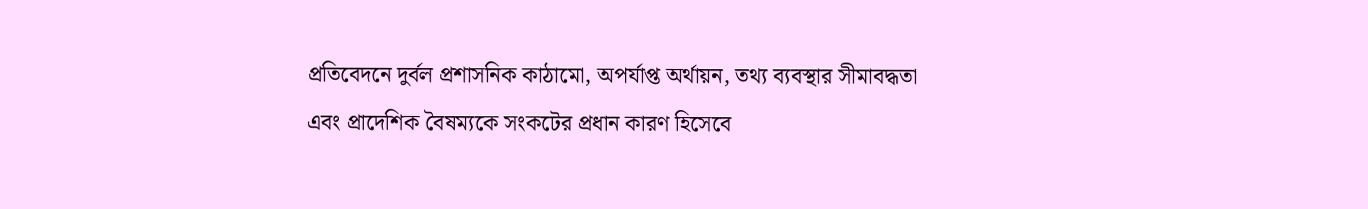প্রতিবেদনে দুর্বল প্রশাসনিক কাঠামো, অপর্যাপ্ত অর্থায়ন, তথ্য ব্যবস্থার সীমাবদ্ধতা এবং প্রাদেশিক বৈষম্যকে সংকটের প্রধান কারণ হিসেবে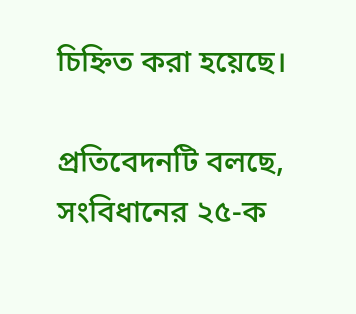চিহ্নিত করা হয়েছে।

প্রতিবেদনটি বলছে, সংবিধানের ২৫-ক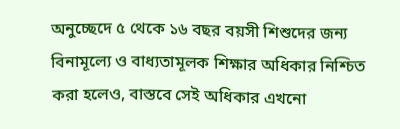অনুচ্ছেদে ৫ থেকে ১৬ বছর বয়সী শিশুদের জন্য বিনামূল্যে ও বাধ্যতামূলক শিক্ষার অধিকার নিশ্চিত করা হলেও, বাস্তবে সেই অধিকার এখনো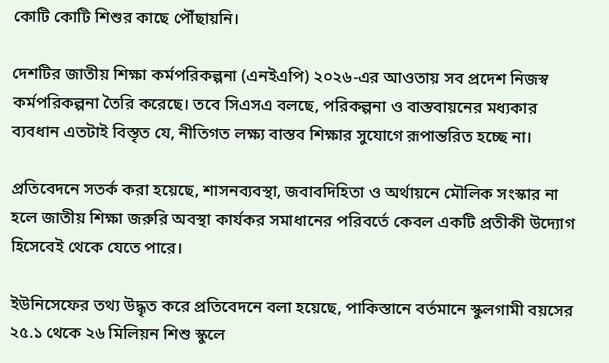কোটি কোটি শিশুর কাছে পৌঁছায়নি।

দেশটির জাতীয় শিক্ষা কর্মপরিকল্পনা (এনইএপি) ২০২৬-এর আওতায় সব প্রদেশ নিজস্ব কর্মপরিকল্পনা তৈরি করেছে। তবে সিএসএ বলছে, পরিকল্পনা ও বাস্তবায়নের মধ্যকার ব্যবধান এতটাই বিস্তৃত যে, নীতিগত লক্ষ্য বাস্তব শিক্ষার সুযোগে রূপান্তরিত হচ্ছে না।

প্রতিবেদনে সতর্ক করা হয়েছে, শাসনব্যবস্থা, জবাবদিহিতা ও অর্থায়নে মৌলিক সংস্কার না হলে জাতীয় শিক্ষা জরুরি অবস্থা কার্যকর সমাধানের পরিবর্তে কেবল একটি প্রতীকী উদ্যোগ হিসেবেই থেকে যেতে পারে।

ইউনিসেফের তথ্য উদ্ধৃত করে প্রতিবেদনে বলা হয়েছে, পাকিস্তানে বর্তমানে স্কুলগামী বয়সের ২৫.১ থেকে ২৬ মিলিয়ন শিশু স্কুলে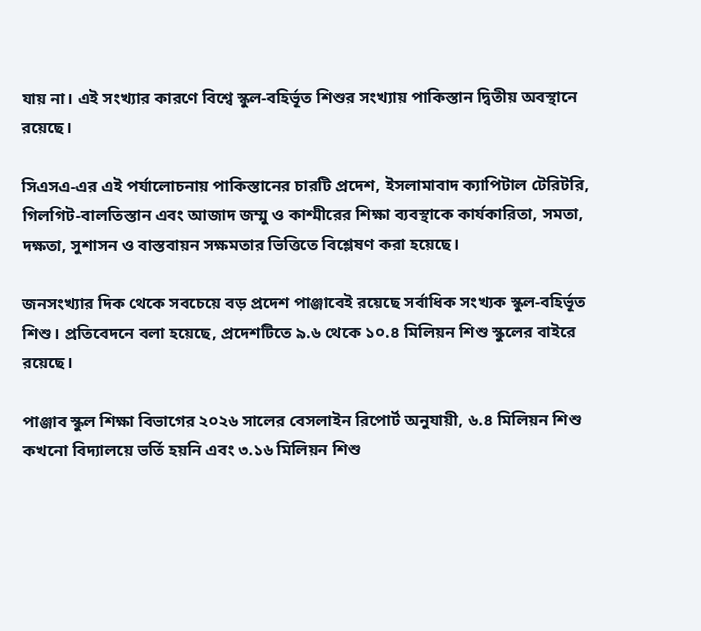যায় না। এই সংখ্যার কারণে বিশ্বে স্কুল-বহির্ভূত শিশুর সংখ্যায় পাকিস্তান দ্বিতীয় অবস্থানে রয়েছে।

সিএসএ-এর এই পর্যালোচনায় পাকিস্তানের চারটি প্রদেশ, ইসলামাবাদ ক্যাপিটাল টেরিটরি, গিলগিট-বালতিস্তান এবং আজাদ জম্মু ও কাশ্মীরের শিক্ষা ব্যবস্থাকে কার্যকারিতা, সমতা, দক্ষতা, সুশাসন ও বাস্তবায়ন সক্ষমতার ভিত্তিতে বিশ্লেষণ করা হয়েছে।

জনসংখ্যার দিক থেকে সবচেয়ে বড় প্রদেশ পাঞ্জাবেই রয়েছে সর্বাধিক সংখ্যক স্কুল-বহির্ভূত শিশু। প্রতিবেদনে বলা হয়েছে, প্রদেশটিতে ৯.৬ থেকে ১০.৪ মিলিয়ন শিশু স্কুলের বাইরে রয়েছে।

পাঞ্জাব স্কুল শিক্ষা বিভাগের ২০২৬ সালের বেসলাইন রিপোর্ট অনুযায়ী, ৬.৪ মিলিয়ন শিশু কখনো বিদ্যালয়ে ভর্তি হয়নি এবং ৩.১৬ মিলিয়ন শিশু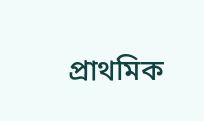প্রাথমিক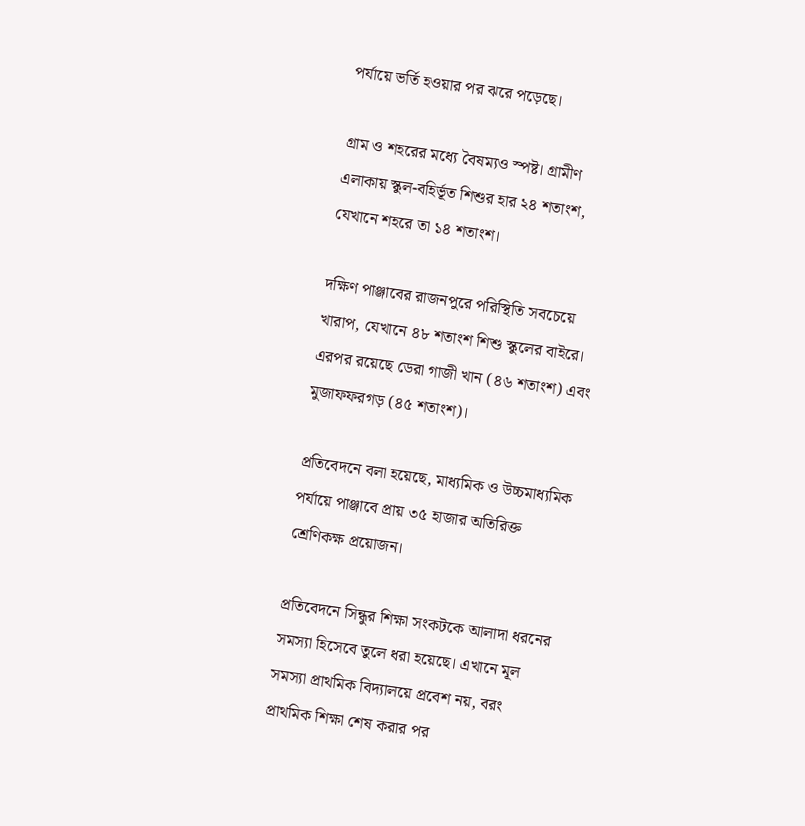পর্যায়ে ভর্তি হওয়ার পর ঝরে পড়েছে।

গ্রাম ও শহরের মধ্যে বৈষম্যও স্পষ্ট। গ্রামীণ এলাকায় স্কুল-বহির্ভূত শিশুর হার ২৪ শতাংশ, যেখানে শহরে তা ১৪ শতাংশ।

দক্ষিণ পাঞ্জাবের রাজনপুরে পরিস্থিতি সবচেয়ে খারাপ, যেখানে ৪৮ শতাংশ শিশু স্কুলের বাইরে। এরপর রয়েছে ডেরা গাজী খান (৪৬ শতাংশ) এবং মুজাফফরগড় (৪৫ শতাংশ)।

প্রতিবেদনে বলা হয়েছে, মাধ্যমিক ও উচ্চমাধ্যমিক পর্যায়ে পাঞ্জাবে প্রায় ৩৫ হাজার অতিরিক্ত শ্রেণিকক্ষ প্রয়োজন।

প্রতিবেদনে সিন্ধুর শিক্ষা সংকটকে আলাদা ধরনের সমস্যা হিসেবে তুলে ধরা হয়েছে। এখানে মূল সমস্যা প্রাথমিক বিদ্যালয়ে প্রবেশ নয়, বরং প্রাথমিক শিক্ষা শেষ করার পর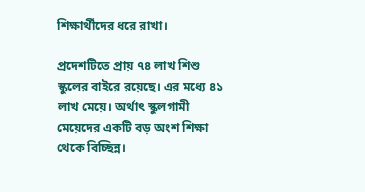শিক্ষার্থীদের ধরে রাখা।

প্রদেশটিতে প্রায় ৭৪ লাখ শিশু স্কুলের বাইরে রয়েছে। এর মধ্যে ৪১ লাখ মেয়ে। অর্থাৎ স্কুলগামী মেয়েদের একটি বড় অংশ শিক্ষা থেকে বিচ্ছিন্ন।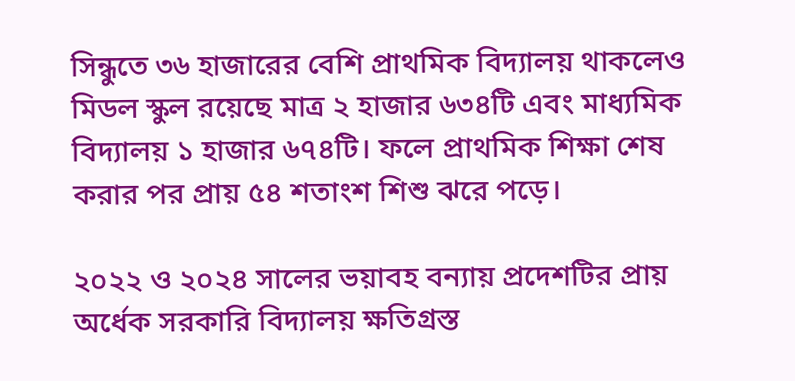সিন্ধুতে ৩৬ হাজারের বেশি প্রাথমিক বিদ্যালয় থাকলেও মিডল স্কুল রয়েছে মাত্র ২ হাজার ৬৩৪টি এবং মাধ্যমিক বিদ্যালয় ১ হাজার ৬৭৪টি। ফলে প্রাথমিক শিক্ষা শেষ করার পর প্রায় ৫৪ শতাংশ শিশু ঝরে পড়ে।

২০২২ ও ২০২৪ সালের ভয়াবহ বন্যায় প্রদেশটির প্রায় অর্ধেক সরকারি বিদ্যালয় ক্ষতিগ্রস্ত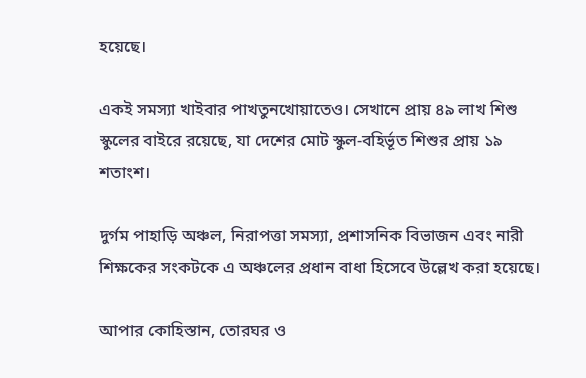হয়েছে।

একই সমস্যা খাইবার পাখতুনখোয়াতেও। সেখানে প্রায় ৪৯ লাখ শিশু স্কুলের বাইরে রয়েছে, যা দেশের মোট স্কুল-বহির্ভূত শিশুর প্রায় ১৯ শতাংশ।

দুর্গম পাহাড়ি অঞ্চল, নিরাপত্তা সমস্যা, প্রশাসনিক বিভাজন এবং নারী শিক্ষকের সংকটকে এ অঞ্চলের প্রধান বাধা হিসেবে উল্লেখ করা হয়েছে।

আপার কোহিস্তান, তোরঘর ও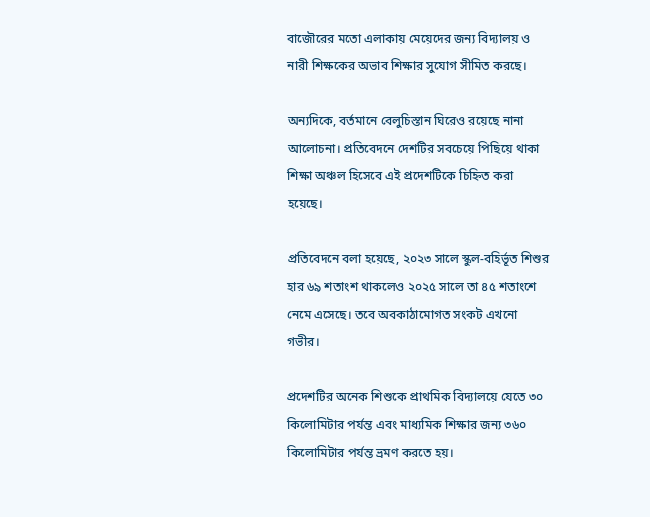বাজৌরের মতো এলাকায় মেয়েদের জন্য বিদ্যালয় ও নারী শিক্ষকের অভাব শিক্ষার সুযোগ সীমিত করছে।

অন্যদিকে, বর্তমানে বেলুচিস্তান ঘিরেও রয়েছে নানা আলোচনা। প্রতিবেদনে দেশটির সবচেয়ে পিছিয়ে থাকা শিক্ষা অঞ্চল হিসেবে এই প্রদেশটিকে চিহ্নিত করা হয়েছে।

প্রতিবেদনে বলা হয়েছে, ২০২৩ সালে স্কুল-বহির্ভূত শিশুর হার ৬৯ শতাংশ থাকলেও ২০২৫ সালে তা ৪৫ শতাংশে নেমে এসেছে। তবে অবকাঠামোগত সংকট এখনো গভীর।

প্রদেশটির অনেক শিশুকে প্রাথমিক বিদ্যালয়ে যেতে ৩০ কিলোমিটার পর্যন্ত এবং মাধ্যমিক শিক্ষার জন্য ৩৬০ কিলোমিটার পর্যন্ত ভ্রমণ করতে হয়।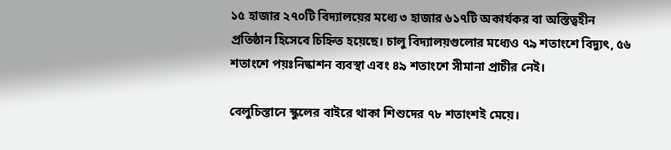১৫ হাজার ২৭০টি বিদ্যালয়ের মধ্যে ৩ হাজার ৬১৭টি অকার্যকর বা অস্তিত্বহীন প্রতিষ্ঠান হিসেবে চিহ্নিত হয়েছে। চালু বিদ্যালয়গুলোর মধ্যেও ৭৯ শতাংশে বিদ্যুৎ, ৫৬ শতাংশে পয়ঃনিষ্কাশন ব্যবস্থা এবং ৪৯ শতাংশে সীমানা প্রাচীর নেই।

বেলুচিস্তানে স্কুলের বাইরে থাকা শিশুদের ৭৮ শতাংশই মেয়ে।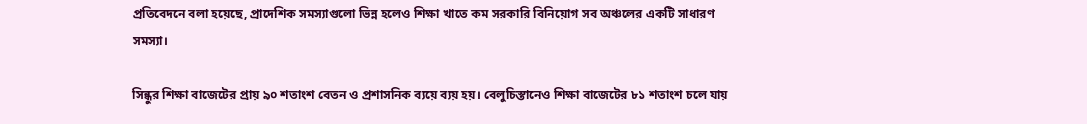প্রতিবেদনে বলা হয়েছে, প্রাদেশিক সমস্যাগুলো ভিন্ন হলেও শিক্ষা খাতে কম সরকারি বিনিয়োগ সব অঞ্চলের একটি সাধারণ সমস্যা।

সিন্ধুর শিক্ষা বাজেটের প্রায় ৯০ শতাংশ বেতন ও প্রশাসনিক ব্যয়ে ব্যয় হয়। বেলুচিস্তানেও শিক্ষা বাজেটের ৮১ শতাংশ চলে যায়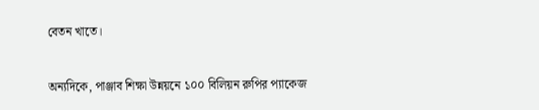বেতন খাতে।

অন্যদিকে, পাঞ্জাব শিক্ষা উন্নয়নে ১০০ বিলিয়ন রুপির প্যাকেজ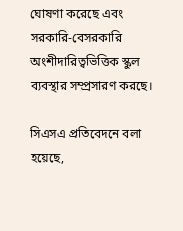ঘোষণা করেছে এবং সরকারি-বেসরকারি অংশীদারিত্বভিত্তিক স্কুল ব্যবস্থার সম্প্রসারণ করছে।

সিএসএ প্রতিবেদনে বলা হয়েছে,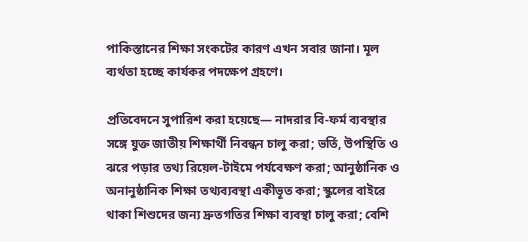পাকিস্তানের শিক্ষা সংকটের কারণ এখন সবার জানা। মূল ব্যর্থতা হচ্ছে কার্যকর পদক্ষেপ গ্রহণে।

প্রতিবেদনে সুপারিশ করা হয়েছে— নাদরার বি-ফর্ম ব্যবস্থার সঙ্গে যুক্ত জাতীয় শিক্ষার্থী নিবন্ধন চালু করা; ভর্তি, উপস্থিতি ও ঝরে পড়ার তথ্য রিয়েল-টাইমে পর্যবেক্ষণ করা; আনুষ্ঠানিক ও অনানুষ্ঠানিক শিক্ষা তথ্যব্যবস্থা একীভূত করা; স্কুলের বাইরে থাকা শিশুদের জন্য দ্রুতগতির শিক্ষা ব্যবস্থা চালু করা; বেশি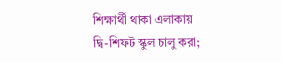শিক্ষার্থী থাকা এলাকায় দ্বি-শিফট স্কুল চালু করা;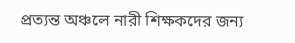প্রত্যন্ত অঞ্চলে নারী শিক্ষকদের জন্য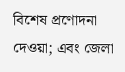বিশেষ প্রণোদনা দেওয়া; এবং জেলা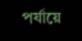পর্যায়ে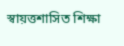স্বায়ত্তশাসিত শিক্ষা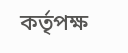কর্তৃপক্ষ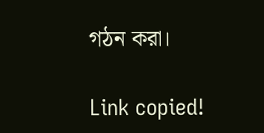গঠন করা।

Link copied!